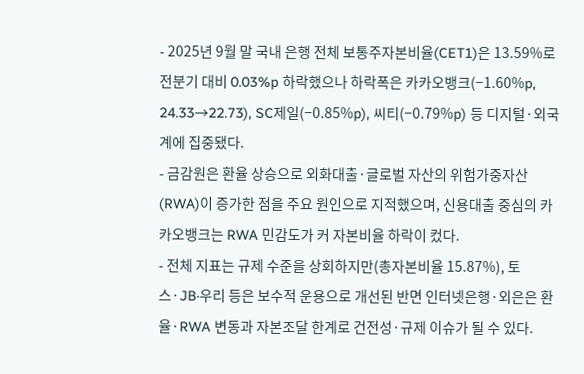- 2025년 9월 말 국내 은행 전체 보통주자본비율(CET1)은 13.59%로 전분기 대비 0.03%p 하락했으나 하락폭은 카카오뱅크(−1.60%p, 24.33→22.73), SC제일(−0.85%p), 씨티(−0.79%p) 등 디지털·외국계에 집중됐다.
- 금감원은 환율 상승으로 외화대출·글로벌 자산의 위험가중자산(RWA)이 증가한 점을 주요 원인으로 지적했으며, 신용대출 중심의 카카오뱅크는 RWA 민감도가 커 자본비율 하락이 컸다.
- 전체 지표는 규제 수준을 상회하지만(총자본비율 15.87%), 토스·JB·우리 등은 보수적 운용으로 개선된 반면 인터넷은행·외은은 환율·RWA 변동과 자본조달 한계로 건전성·규제 이슈가 될 수 있다.